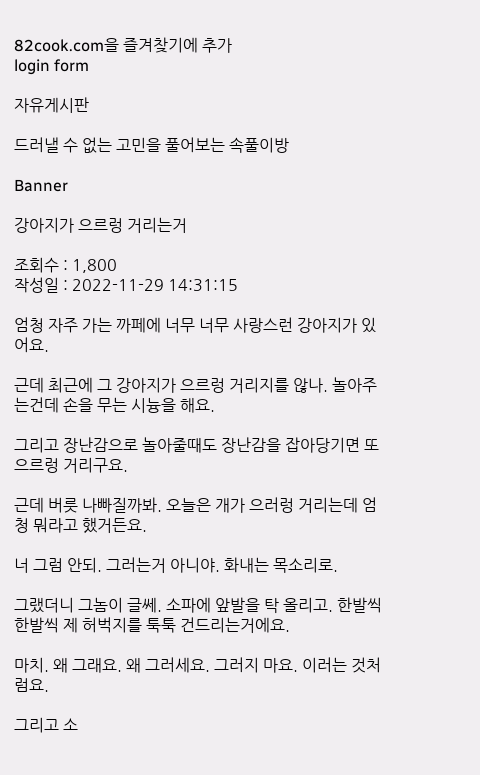82cook.com을 즐겨찾기에 추가
login form

자유게시판

드러낼 수 없는 고민을 풀어보는 속풀이방

Banner

강아지가 으르렁 거리는거

조회수 : 1,800
작성일 : 2022-11-29 14:31:15

엄청 자주 가는 까페에 너무 너무 사랑스런 강아지가 있어요.

근데 최근에 그 강아지가 으르렁 거리지를 않나. 놀아주는건데 손을 무는 시늉을 해요.

그리고 장난감으로 놀아줄때도 장난감을 잡아당기면 또 으르렁 거리구요.

근데 버릇 나빠질까봐. 오늘은 개가 으러렁 거리는데 엄청 뭐라고 했거든요.

너 그럼 안되. 그러는거 아니야. 화내는 목소리로.

그랬더니 그놈이 글쎄. 소파에 앞발을 탁 올리고. 한발씩 한발씩 제 허벅지를 툭툭 건드리는거에요.

마치. 왜 그래요. 왜 그러세요. 그러지 마요. 이러는 것처럼요.

그리고 소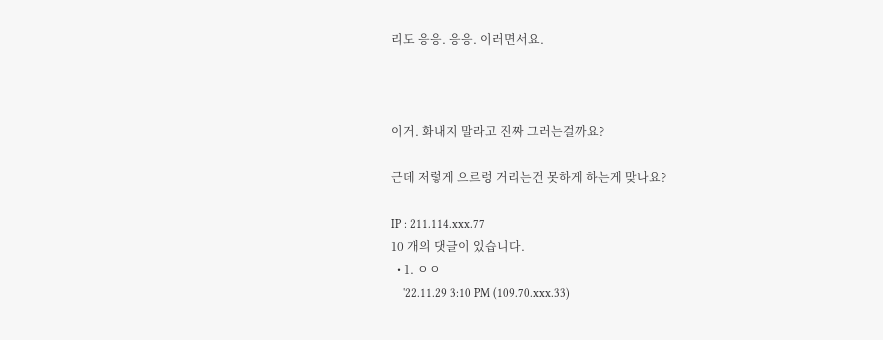리도 응응. 응응. 이러면서요.



이거. 화내지 말라고 진짜 그러는걸까요?

근데 저렇게 으르렁 거리는건 못하게 하는게 맞나요?

IP : 211.114.xxx.77
10 개의 댓글이 있습니다.
  • 1. ㅇㅇ
    '22.11.29 3:10 PM (109.70.xxx.33)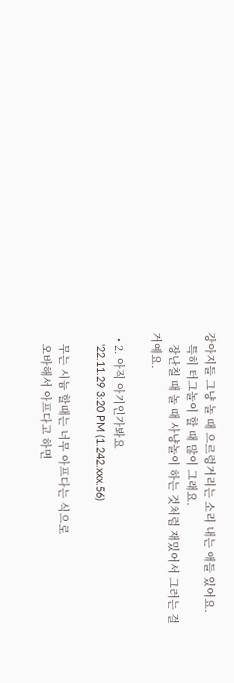강아지들 그냥 놀 때 으르렁거리는 소리 내는 애들 있어요.
    특히 터그놀이 할 때 많이 그래요.
    장난칠 때 놀 때 사냥놀이 하는 것처럼 재밌어서 그러는 걸 거예요.

  • 2. 아직 아기인가봐요
    '22.11.29 3:20 PM (1.242.xxx.56)

    무는 시늉 할때는 너무 아프다는 식으로
    오바해서 아프다고 하면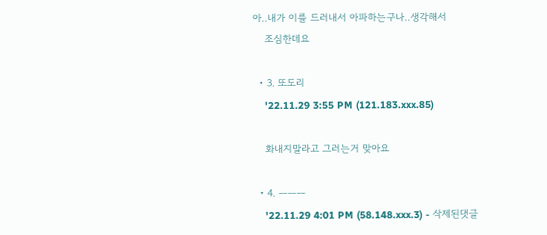아..내가 이를 드러내서 아파하는구나..생각해서
    조심한데요

  • 3. 또도리
    '22.11.29 3:55 PM (121.183.xxx.85)

    화내지말라고 그러는거 맞아요

  • 4. ㅡㅡㅡ
    '22.11.29 4:01 PM (58.148.xxx.3) - 삭제된댓글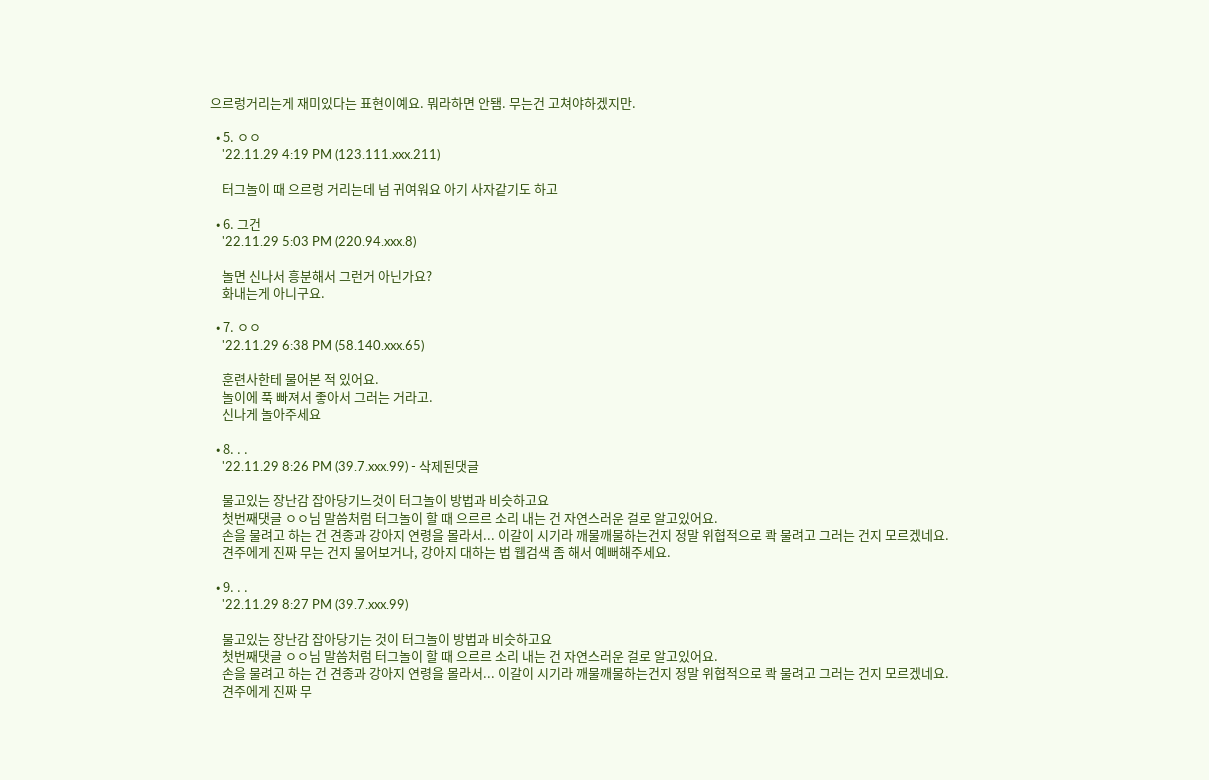으르렁거리는게 재미있다는 표현이예요. 뭐라하면 안됌. 무는건 고쳐야하겠지만.

  • 5. ㅇㅇ
    '22.11.29 4:19 PM (123.111.xxx.211)

    터그놀이 때 으르렁 거리는데 넘 귀여워요 아기 사자같기도 하고

  • 6. 그건
    '22.11.29 5:03 PM (220.94.xxx.8)

    놀면 신나서 흥분해서 그런거 아닌가요?
    화내는게 아니구요.

  • 7. ㅇㅇ
    '22.11.29 6:38 PM (58.140.xxx.65)

    훈련사한테 물어본 적 있어요.
    놀이에 푹 빠져서 좋아서 그러는 거라고.
    신나게 놀아주세요

  • 8. . .
    '22.11.29 8:26 PM (39.7.xxx.99) - 삭제된댓글

    물고있는 장난감 잡아당기느것이 터그놀이 방법과 비슷하고요
    첫번째댓글 ㅇㅇ님 말씀처럼 터그놀이 할 때 으르르 소리 내는 건 자연스러운 걸로 알고있어요.
    손을 물려고 하는 건 견종과 강아지 연령을 몰라서... 이갈이 시기라 깨물깨물하는건지 정말 위협적으로 콱 물려고 그러는 건지 모르겠네요.
    견주에게 진짜 무는 건지 물어보거나, 강아지 대하는 법 웹검색 좀 해서 예뻐해주세요.

  • 9. . .
    '22.11.29 8:27 PM (39.7.xxx.99)

    물고있는 장난감 잡아당기는 것이 터그놀이 방법과 비슷하고요
    첫번째댓글 ㅇㅇ님 말씀처럼 터그놀이 할 때 으르르 소리 내는 건 자연스러운 걸로 알고있어요.
    손을 물려고 하는 건 견종과 강아지 연령을 몰라서... 이갈이 시기라 깨물깨물하는건지 정말 위협적으로 콱 물려고 그러는 건지 모르겠네요.
    견주에게 진짜 무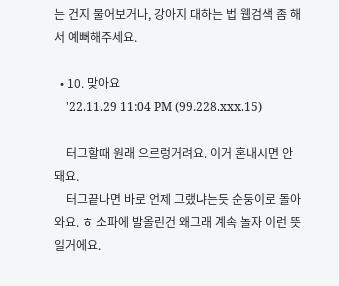는 건지 물어보거나, 강아지 대하는 법 웹검색 좀 해서 예뻐해주세요.

  • 10. 맞아요
    '22.11.29 11:04 PM (99.228.xxx.15)

    터그할때 원래 으르렁거려요. 이거 혼내시면 안돼요.
    터그끝나면 바로 언제 그랬냐는듯 순둥이로 돌아와요. ㅎ 소파에 발올린건 왜그래 계속 놀자 이런 뜻일거에요.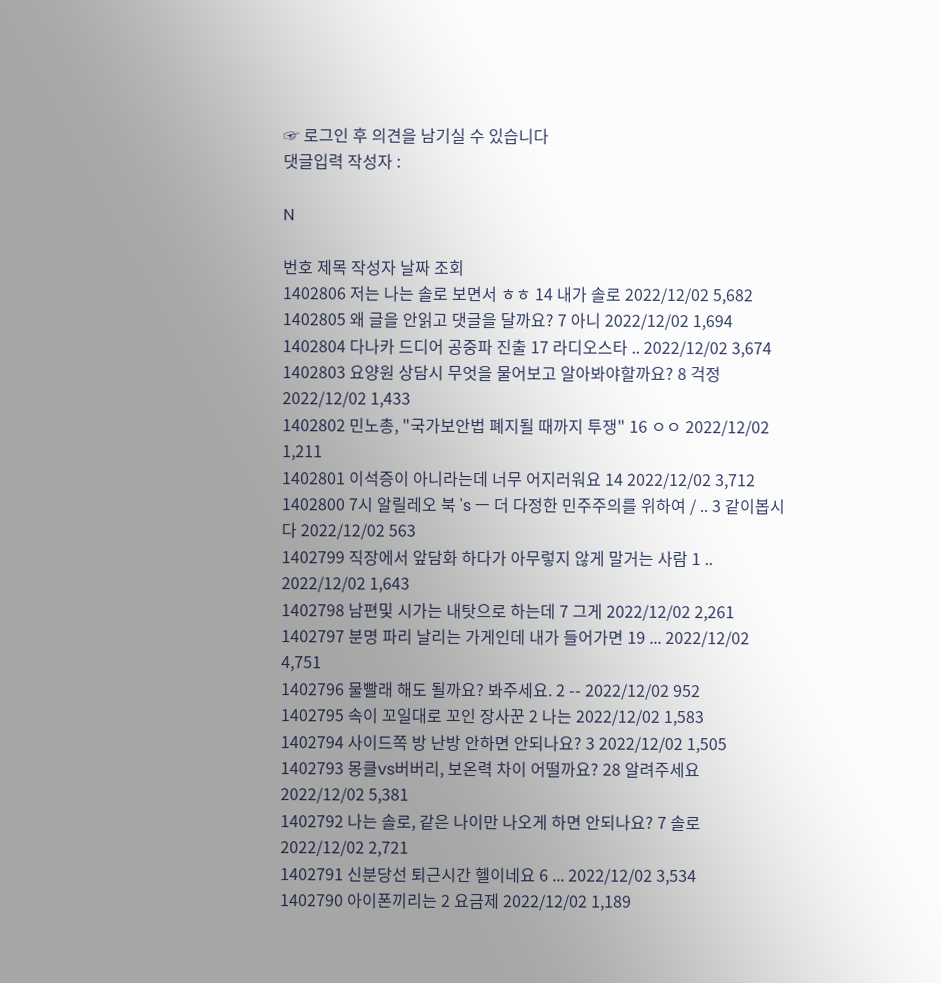☞ 로그인 후 의견을 남기실 수 있습니다
댓글입력 작성자 :

N

번호 제목 작성자 날짜 조회
1402806 저는 나는 솔로 보면서 ㅎㅎ 14 내가 솔로 2022/12/02 5,682
1402805 왜 글을 안읽고 댓글을 달까요? 7 아니 2022/12/02 1,694
1402804 다나카 드디어 공중파 진출 17 라디오스타 .. 2022/12/02 3,674
1402803 요양원 상담시 무엇을 물어보고 알아봐야할까요? 8 걱정 2022/12/02 1,433
1402802 민노총, "국가보안법 폐지될 때까지 투쟁" 16 ㅇㅇ 2022/12/02 1,211
1402801 이석증이 아니라는데 너무 어지러워요 14 2022/12/02 3,712
1402800 7시 알릴레오 북 's ㅡ 더 다정한 민주주의를 위하여 / .. 3 같이봅시다 2022/12/02 563
1402799 직장에서 앞담화 하다가 아무렇지 않게 말거는 사람 1 .. 2022/12/02 1,643
1402798 남편및 시가는 내탓으로 하는데 7 그게 2022/12/02 2,261
1402797 분명 파리 날리는 가게인데 내가 들어가면 19 ... 2022/12/02 4,751
1402796 물빨래 해도 될까요? 봐주세요. 2 -- 2022/12/02 952
1402795 속이 꼬일대로 꼬인 장사꾼 2 나는 2022/12/02 1,583
1402794 사이드쪽 방 난방 안하면 안되나요? 3 2022/12/02 1,505
1402793 몽클vs버버리, 보온력 차이 어떨까요? 28 알려주세요 2022/12/02 5,381
1402792 나는 솔로, 같은 나이만 나오게 하면 안되나요? 7 솔로 2022/12/02 2,721
1402791 신분당선 퇴근시간 헬이네요 6 ... 2022/12/02 3,534
1402790 아이폰끼리는 2 요금제 2022/12/02 1,189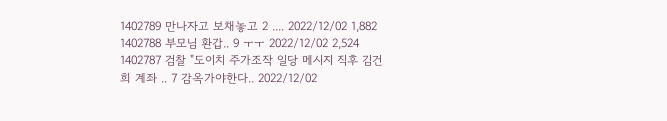1402789 만나자고 보채놓고 2 .... 2022/12/02 1,882
1402788 부모님 환갑.. 9 ㅜㅜ 2022/12/02 2,524
1402787 검찰 "도이치 주가조작 일당 메시지 직후 김건희 계좌 .. 7 감옥가야한다.. 2022/12/02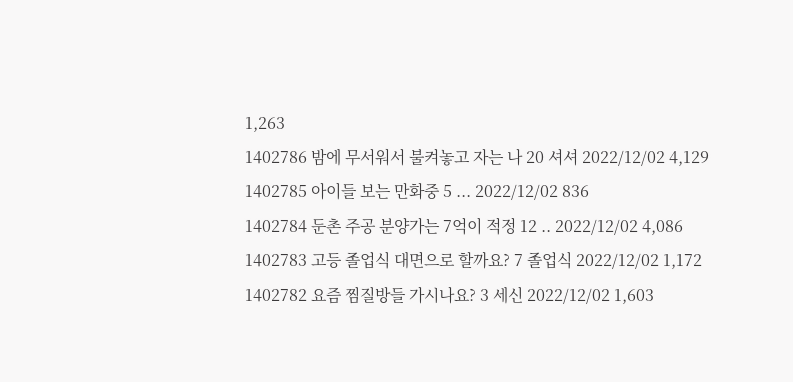1,263
1402786 밤에 무서워서 불켜놓고 자는 나 20 셔셔 2022/12/02 4,129
1402785 아이들 보는 만화중 5 ... 2022/12/02 836
1402784 둔촌 주공 분양가는 7억이 적정 12 .. 2022/12/02 4,086
1402783 고등 졸업식 대면으로 할까요? 7 졸업식 2022/12/02 1,172
1402782 요즘 찜질방들 가시나요? 3 세신 2022/12/02 1,603